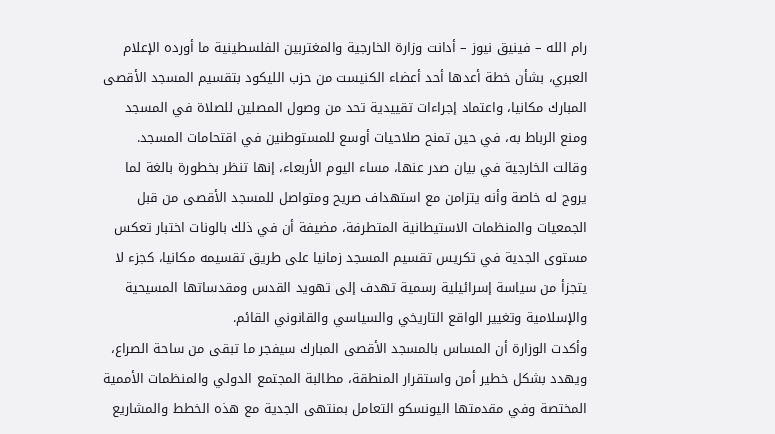رام الله – فينيق نيوز – أدانت وزارة الخارجية والمغتربين الفلسطينية ما أورده الإعلام العبري، بشأن خطة أعدها أحد أعضاء الكنيست من حزب الليكود بتقسيم المسجد الأقصى المبارك مكانيا، واعتماد إجراءات تقييدية تحد من وصول المصلين للصلاة في المسجد ومنع الرباط به، في حين تمنح صلاحيات أوسع للمستوطنين في اقتحامات المسجد.
وقالت الخارجية في بيان صدر عنها، مساء اليوم الأربعاء، إنها تنظر بخطورة بالغة لما يروج له خاصة وأنه يتزامن مع استهداف صريح ومتواصل للمسجد الأقصى من قبل الجمعيات والمنظمات الاستيطانية المتطرفة، مضيفة أن في ذلك بالونات اختبار تعكس مستوى الجدية في تكريس تقسيم المسجد زمانيا على طريق تقسيمه مكانيا، كجزء لا يتجزأ من سياسة إسرائيلية رسمية تهدف إلى تهويد القدس ومقدساتها المسيحية والإسلامية وتغيير الواقع التاريخي والسياسي والقانوني القائم.
وأكدت الوزارة أن المساس بالمسجد الأقصى المبارك سيفجر ما تبقى من ساحة الصراع، ويهدد بشكل خطير أمن واستقرار المنطقة، مطالبة المجتمع الدولي والمنظمات الأممية المختصة وفي مقدمتها اليونسكو التعامل بمنتهى الجدية مع هذه الخطط والمشاريع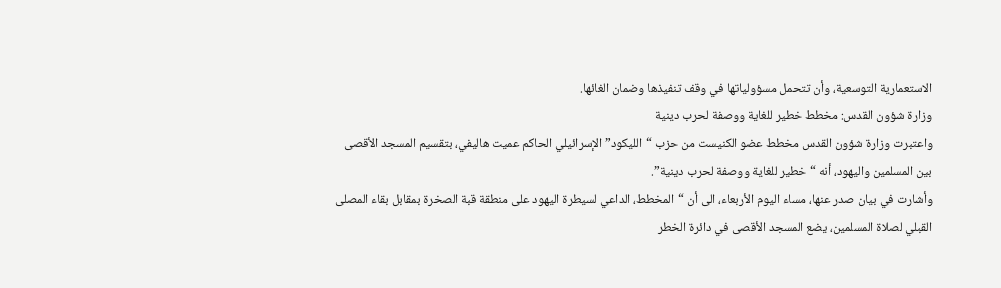الاستعمارية التوسعية، وأن تتحمل مسؤولياتها في وقف تنفيذها وضمان الغائها.
وزارة شؤون القدس: مخطط خطير للغاية ووصفة لحرب دينية
واعتبرت وزارة شؤون القدس مخطط عضو الكنيست من حزب “الليكود” الإسرائيلي الحاكم عميت هاليفي، بتقسيم المسجد الأقصى بين المسلمين واليهود، أنه “خطير للغاية ووصفة لحرب دينية”.
وأشارت في بيان صدر عنها، مساء اليوم الأربعاء، الى أن “المخطط، الداعي لسيطرة اليهود على منطقة قبة الصخرة بمقابل بقاء المصلى القبلي لصلاة المسلمين، يضع المسجد الأقصى في دائرة الخطر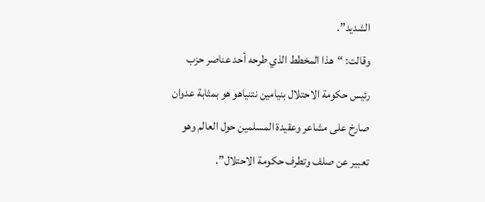الشديد”.
وقالت: “هذا المخطط الذي طرحه أحد عناصر حزب رئيس حكومة الاحتلال بنيامين نتنياهو هو بمثابة عدوان صارخ على مشاعر وعقيدة المسلمين حول العالم وهو تعبير عن صلف وتطرف حكومة الاحتلال”.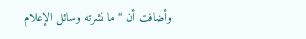وأضافت أن “ما نشرته وسائل الإعلام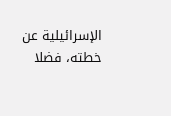الإسرائيلية عن خطته، فضلا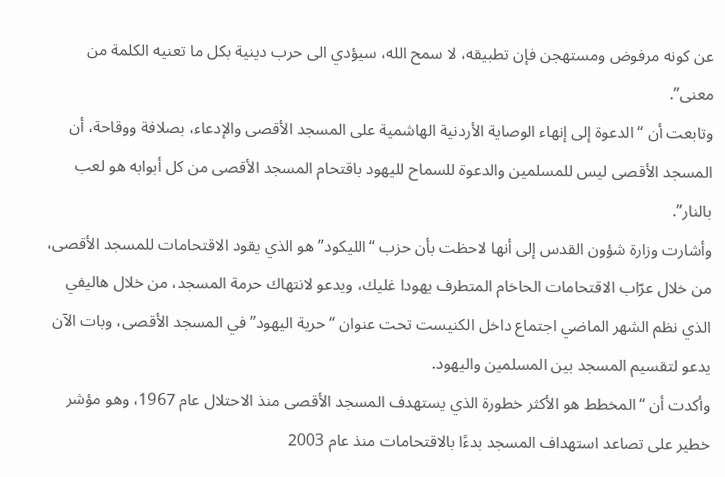عن كونه مرفوض ومستهجن فإن تطبيقه، لا سمح الله، سيؤدي الى حرب دينية بكل ما تعنيه الكلمة من معنى”.
وتابعت أن “الدعوة إلى إنهاء الوصاية الأردنية الهاشمية على المسجد الأقصى والإدعاء، بصلافة ووقاحة، أن المسجد الأقصى ليس للمسلمين والدعوة للسماح لليهود باقتحام المسجد الأقصى من كل أبوابه هو لعب بالنار”.
وأشارت وزارة شؤون القدس إلى أنها لاحظت بأن حزب “الليكود” هو الذي يقود الاقتحامات للمسجد الأقصى، من خلال عرّاب الاقتحامات الحاخام المتطرف يهودا غليك، ويدعو لانتهاك حرمة المسجد، من خلال هاليفي الذي نظم الشهر الماضي اجتماع داخل الكنيست تحت عنوان “حرية اليهود” في المسجد الأقصى، وبات الآن يدعو لتقسيم المسجد بين المسلمين واليهود.
وأكدت أن “المخطط هو الأكثر خطورة الذي يستهدف المسجد الأقصى منذ الاحتلال عام 1967، وهو مؤشر خطير على تصاعد استهداف المسجد بدءًا بالاقتحامات منذ عام 2003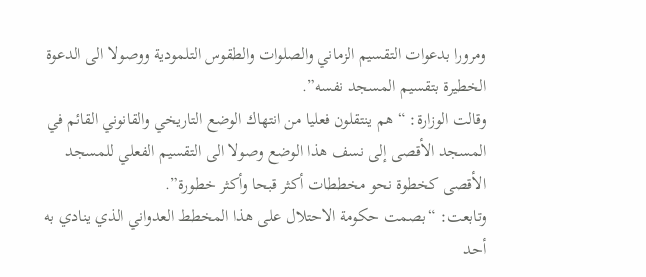ومرورا بدعوات التقسيم الزماني والصلوات والطقوس التلمودية ووصولا الى الدعوة الخطيرة بتقسيم المسجد نفسه”.
وقالت الوزارة: “هم ينتقلون فعليا من انتهاك الوضع التاريخي والقانوني القائم في المسجد الأقصى إلى نسف هذا الوضع وصولا الى التقسيم الفعلي للمسجد الأقصى كخطوة نحو مخططات أكثر قبحا وأكثر خطورة”.
وتابعت: “بصمت حكومة الاحتلال على هذا المخطط العدواني الذي ينادي به أحد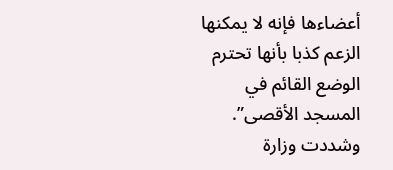أعضاءها فإنه لا يمكنها الزعم كذبا بأنها تحترم الوضع القائم في المسجد الأقصى”.
وشددت وزارة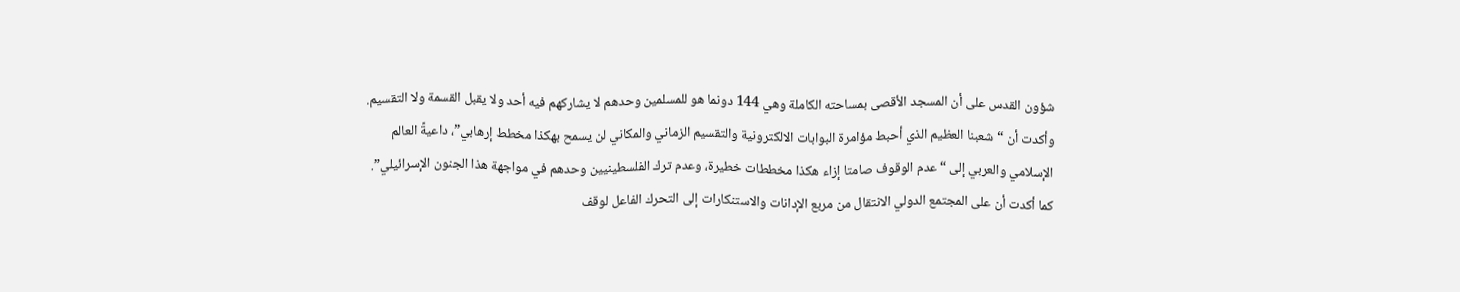شؤون القدس على أن المسجد الأقصى بمساحته الكاملة وهي 144 دونما هو للمسلمين وحدهم لا يشاركهم فيه أحد ولا يقبل القسمة ولا التقسيم.
وأكدت أن “شعبنا العظيم الذي أحبط مؤامرة البوابات الالكترونية والتقسيم الزماني والمكاني لن يسمح بهكذا مخطط إرهابي”، داعيةً العالم الإسلامي والعربي إلى “عدم الوقوف صامتا إزاء هكذا مخططات خطيرة، وعدم ترك الفلسطينيين وحدهم في مواجهة هذا الجنون الإسرائيلي”.
كما أكدت أن على المجتمع الدولي الانتقال من مربع الإدانات والاستنكارات إلى التحرك الفاعل لوقف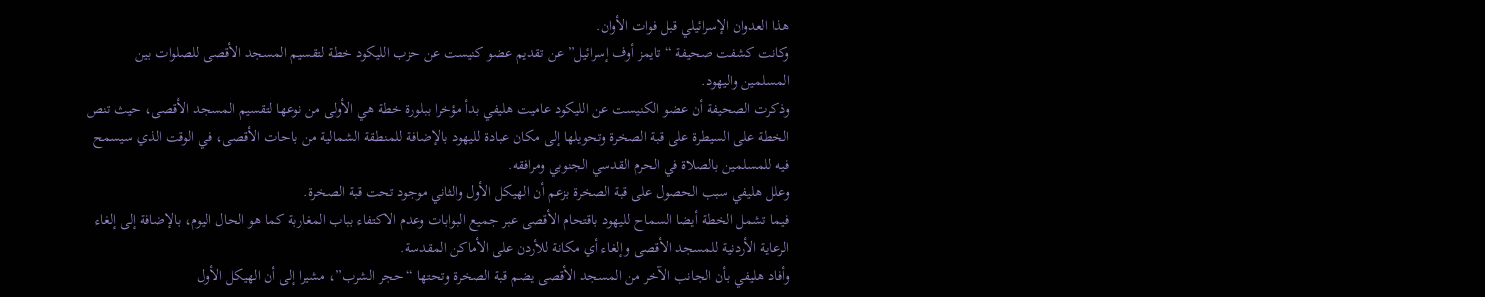هذا العدوان الإسرائيلي قبل فوات الأوان.
وكانت كشفت صحيفة “تايمز أوف إسرائيل” عن تقديم عضو كنيست عن حزب الليكود خطة لتقسيم المسجد الأقصى للصلوات بين المسلمين واليهود.
وذكرت الصحيفة أن عضو الكنيست عن الليكود عاميت هليفي بدأ مؤخرا ببلورة خطة هي الأولى من نوعها لتقسيم المسجد الأقصى، حيث تنص الخطة على السيطرة على قبة الصخرة وتحويلها إلى مكان عبادة لليهود بالإضافة للمنطقة الشمالية من باحات الأقصى، في الوقت الذي سيسمح فيه للمسلمين بالصلاة في الحرم القدسي الجنوبي ومرافقه.
وعلل هليفي سبب الحصول على قبة الصخرة بزعم أن الهيكل الأول والثاني موجود تحت قبة الصخرة.
فيما تشمل الخطة أيضا السماح لليهود باقتحام الأقصى عبر جميع البوابات وعدم الاكتفاء بباب المغاربة كما هو الحال اليوم، بالإضافة إلى إلغاء الرعاية الأردنية للمسجد الأقصى وإلغاء أي مكانة للأردن على الأماكن المقدسة.
وأفاد هليفي بأن الجانب الآخر من المسجد الأقصى يضم قبة الصخرة وتحتها “حجر الشرب”، مشيرا إلى أن الهيكل الأول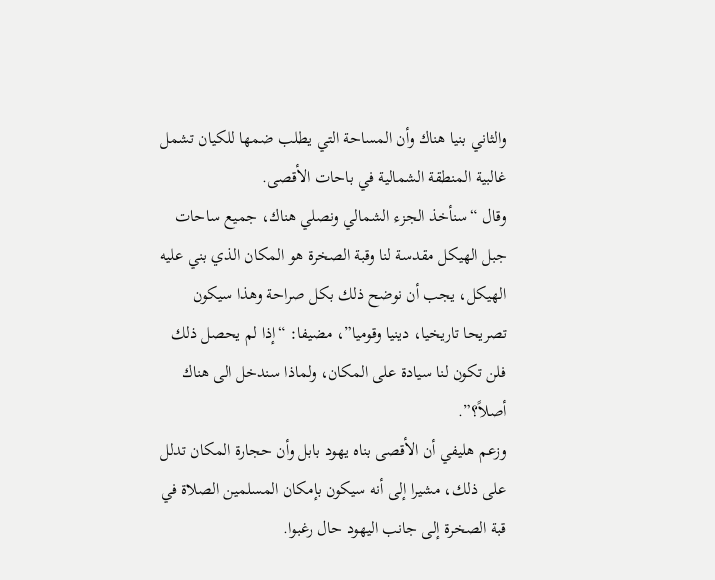والثاني بنيا هناك وأن المساحة التي يطلب ضمها للكيان تشمل غالبية المنطقة الشمالية في باحات الأقصى.
وقال “سنأخذ الجزء الشمالي ونصلي هناك، جميع ساحات جبل الهيكل مقدسة لنا وقبة الصخرة هو المكان الذي بني عليه الهيكل، يجب أن نوضح ذلك بكل صراحة وهذا سيكون تصريحا تاريخيا، دينيا وقوميا”، مضيفا: “إذا لم يحصل ذلك فلن تكون لنا سيادة على المكان، ولماذا سندخل الى هناك أصلاً؟”.
وزعم هليفي أن الأقصى بناه يهود بابل وأن حجارة المكان تدلل على ذلك، مشيرا إلى أنه سيكون بإمكان المسلمين الصلاة في قبة الصخرة إلى جانب اليهود حال رغبوا.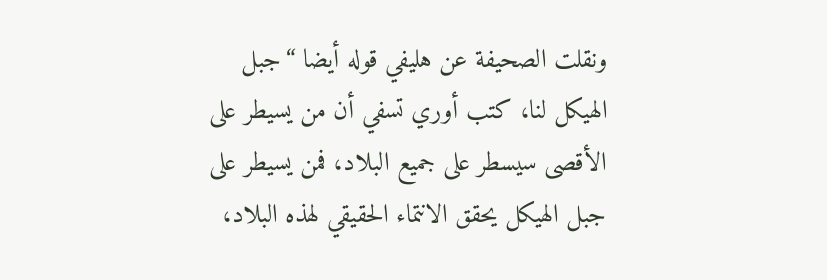ونقلت الصحيفة عن هليفي قوله أيضا “جبل الهيكل لنا، كتب أوري تسفي أن من يسيطر على الأقصى سيسطر على جميع البلاد، فمن يسيطر على جبل الهيكل يحقق الانتماء الحقيقي لهذه البلاد،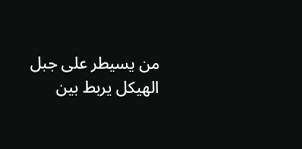من يسيطر على جبل الهيكل يربط بين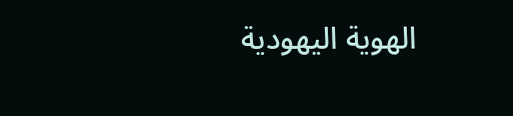الهوية اليهودية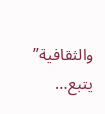والثقافية”
يتبع…